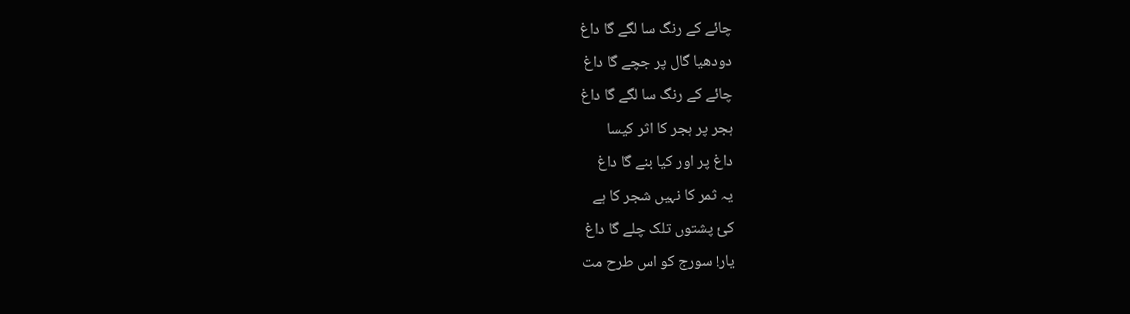چائے کے رنگ سا لگے گا داغ
دودھیا گال پر جچے گا داغ
چائے کے رنگ سا لگے گا داغ
ہجر پر ہجر کا اثر کیسا
داغ پر اور کیا بنے گا داغ
یہ ثمر کا نہیں شجر کا ہے
کئ پشتوں تلک چلے گا داغ
یار! سورج کو اس طرح مت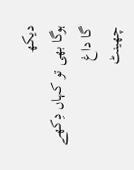دیکھ
ہوگا بھی تو کہاں دِکھے گا داغ
چھینٹ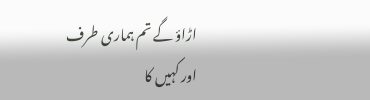اڑاؤ گے تم ہماری طرف
اور کہیں کا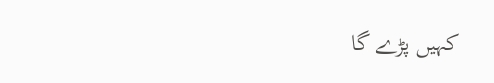کہیں پڑے گا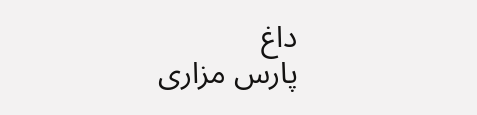داغ
پارس مزاری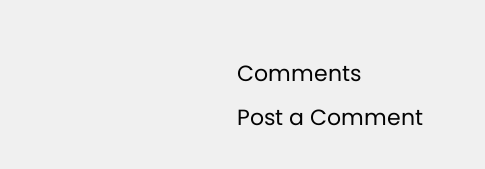Comments
Post a Comment